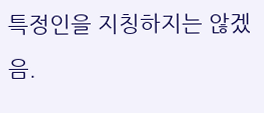특정인을 지칭하지는 않겠음.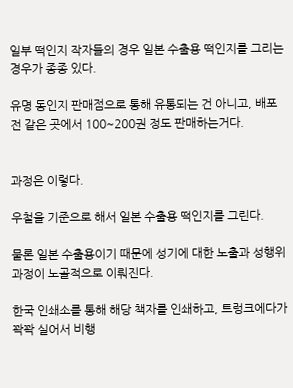일부 떡인지 작자들의 경우 일본 수출용 떡인지를 그리는 경우가 종종 있다.

유명 동인지 판매점으로 통해 유통되는 건 아니고, 배포전 같은 곳에서 100~200권 정도 판매하는거다.


과정은 이렇다.

우철을 기준으로 해서 일본 수출용 떡인지를 그린다.

물론 일본 수출용이기 때문에 성기에 대한 노출과 성행위 과정이 노골적으로 이뤄진다.

한국 인쇄소를 통해 해당 책자를 인쇄하고, 트렁크에다가 꽉꽉 실어서 비행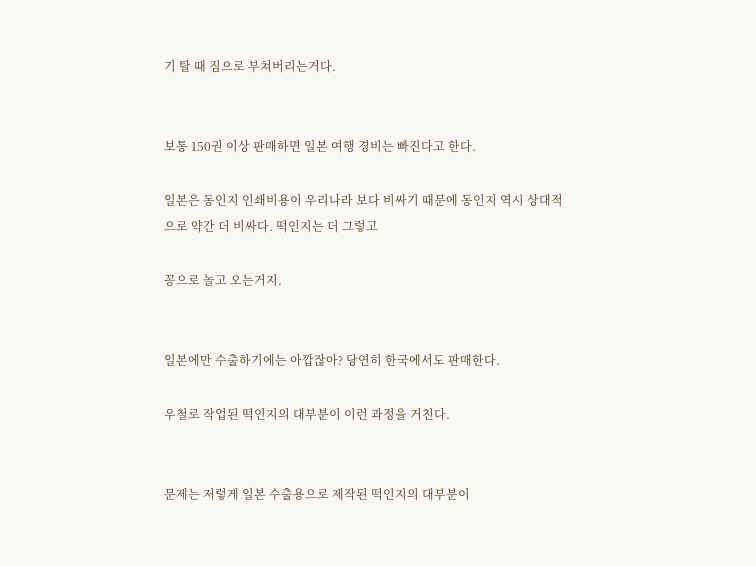기 탈 때 짐으로 부쳐버리는거다.


보통 150권 이상 판매하면 일본 여행 경비는 빠진다고 한다.

일본은 동인지 인쇄비용이 우리나라 보다 비싸기 때문에 동인지 역시 상대적으로 약간 더 비싸다. 떡인지는 더 그렇고

꽁으로 놀고 오는거지.


일본에만 수출하기에는 아깝잖아? 당연히 한국에서도 판매한다.

우철로 작업된 떡인지의 대부분이 이런 과정을 거친다.


문제는 저렇게 일본 수출용으로 제작된 떡인지의 대부분이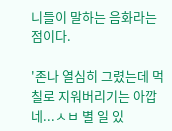니들이 말하는 음화라는 점이다.

'존나 열심히 그렸는데 먹칠로 지워버리기는 아깝네...ㅅㅂ 별 일 있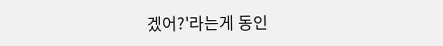겠어?'라는게 동인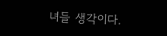녀들 생각이다.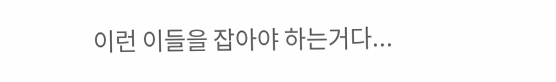이런 이들을 잡아야 하는거다...